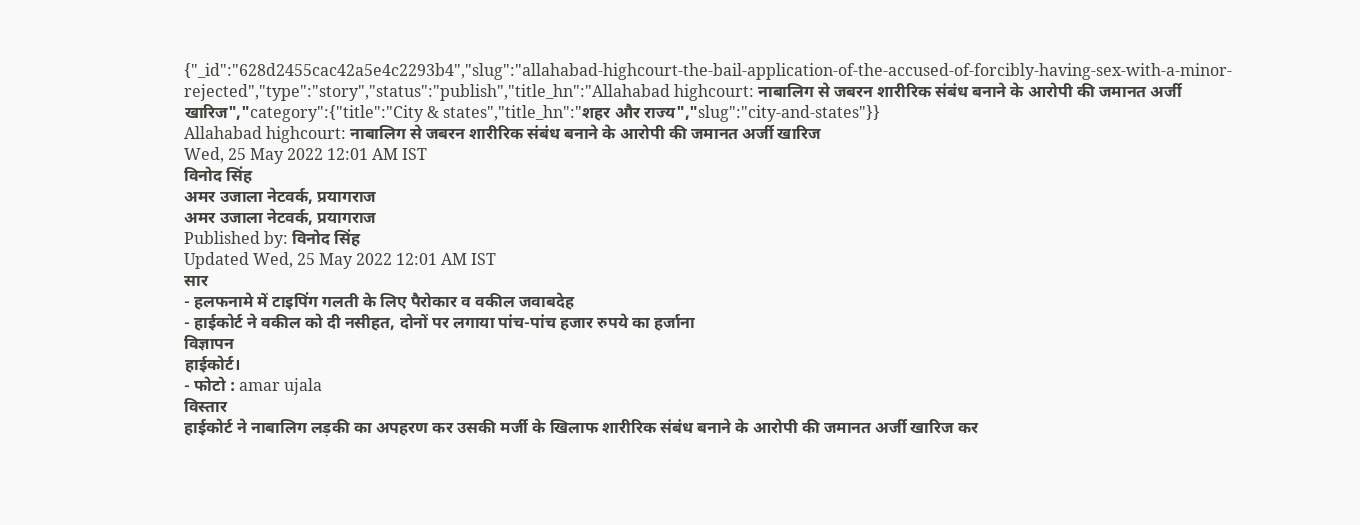{"_id":"628d2455cac42a5e4c2293b4","slug":"allahabad-highcourt-the-bail-application-of-the-accused-of-forcibly-having-sex-with-a-minor-rejected","type":"story","status":"publish","title_hn":"Allahabad highcourt: नाबालिग से जबरन शारीरिक संबंध बनाने के आरोपी की जमानत अर्जी खारिज","category":{"title":"City & states","title_hn":"शहर और राज्य","slug":"city-and-states"}}
Allahabad highcourt: नाबालिग से जबरन शारीरिक संबंध बनाने के आरोपी की जमानत अर्जी खारिज
Wed, 25 May 2022 12:01 AM IST
विनोद सिंह
अमर उजाला नेटवर्क, प्रयागराज
अमर उजाला नेटवर्क, प्रयागराज
Published by: विनोद सिंह
Updated Wed, 25 May 2022 12:01 AM IST
सार
- हलफनामे में टाइपिंग गलती के लिए पैरोकार व वकील जवाबदेह
- हाईकोर्ट ने वकील को दी नसीहत, दोनों पर लगाया पांच-पांच हजार रुपये का हर्जाना
विज्ञापन
हाईकोर्ट।
- फोटो : amar ujala
विस्तार
हाईकोर्ट ने नाबालिग लड़की का अपहरण कर उसकी मर्जी के खिलाफ शारीरिक संबंध बनाने के आरोपी की जमानत अर्जी खारिज कर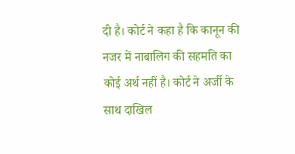दी है। कोर्ट ने कहा है कि कानून की नजर में नाबालिग की सहमति का कोई अर्थ नहीं है। कोर्ट ने अर्जी के साथ दाखिल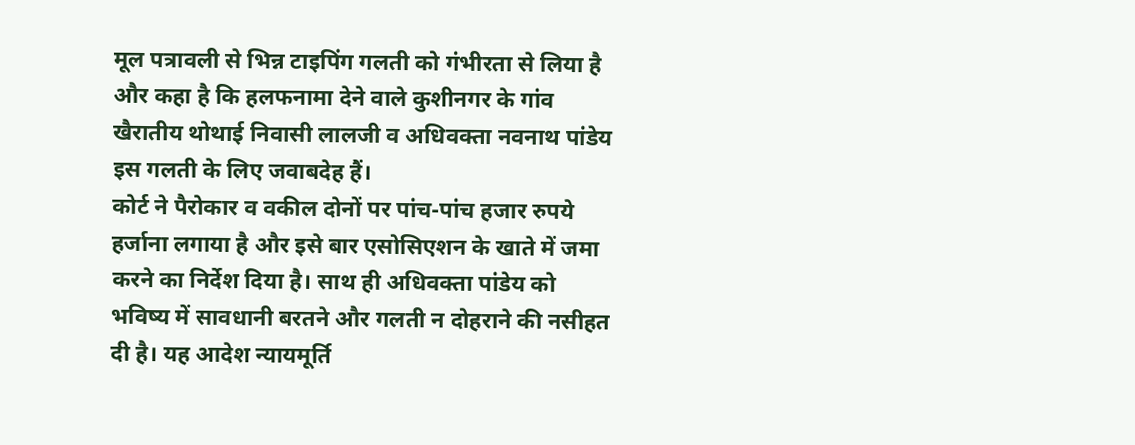मूल पत्रावली से भिन्न टाइपिंग गलती को गंभीरता से लिया है और कहा है कि हलफनामा देने वाले कुशीनगर के गांव खैरातीय थोथाई निवासी लालजी व अधिवक्ता नवनाथ पांडेय इस गलती के लिए जवाबदेह हैं।
कोर्ट ने पैरोकार व वकील दोनों पर पांच-पांच हजार रुपये हर्जाना लगाया है और इसे बार एसोसिएशन के खाते में जमा करने का निर्देश दिया है। साथ ही अधिवक्ता पांडेय को भविष्य में सावधानी बरतने और गलती न दोहराने की नसीहत दी है। यह आदेश न्यायमूर्ति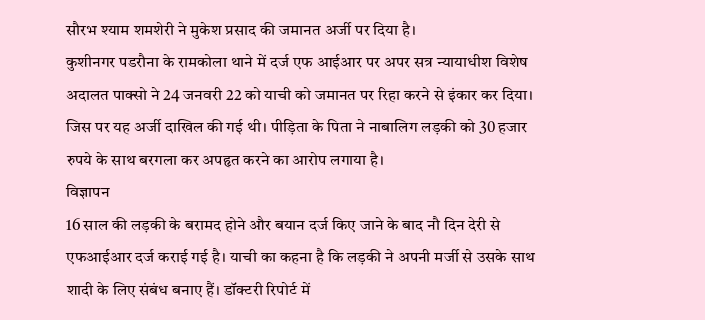सौरभ श्याम शमशेरी ने मुकेश प्रसाद की जमानत अर्जी पर दिया है।
कुशीनगर पडरौना के रामकोला थाने में दर्ज एफ आईआर पर अपर सत्र न्यायाधीश विशेष अदालत पाक्सो ने 24 जनवरी 22 को याची को जमानत पर रिहा करने से इंकार कर दिया। जिस पर यह अर्जी दाखिल की गई थी। पीड़िता के पिता ने नाबालिग लड़की को 30 हजार रुपये के साथ बरगला कर अपहृत करने का आरोप लगाया है।
विज्ञापन
16 साल की लड़की के बरामद होने और बयान दर्ज किए जाने के बाद नौ दिन देरी से एफआईआर दर्ज कराई गई है। याची का कहना है कि लड़की ने अपनी मर्जी से उसके साथ शादी के लिए संबंध बनाए हैं। डॉक्टरी रिपोर्ट में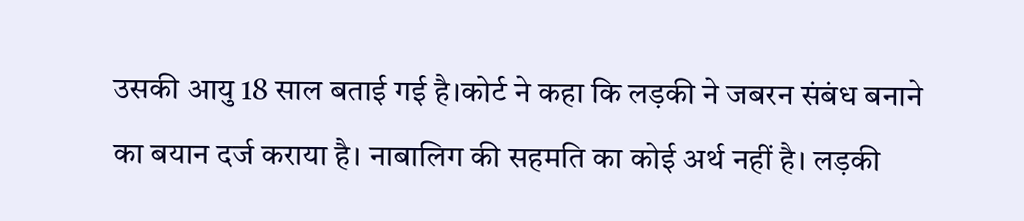उसकी आयु 18 साल बताई गई है।कोर्ट ने कहा कि लड़की ने जबरन संबंध बनाने का बयान दर्ज कराया है। नाबालिग की सहमति का कोई अर्थ नहीं है। लड़की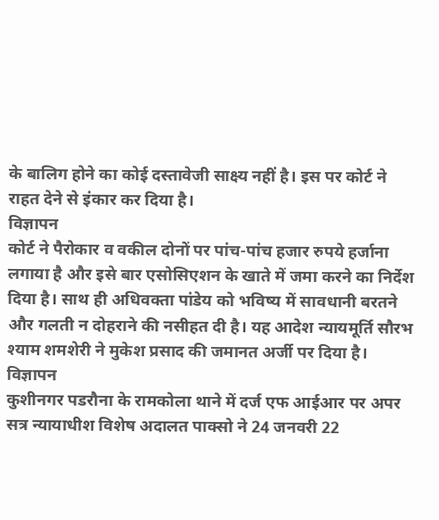के बालिग होने का कोई दस्तावेजी साक्ष्य नहीं है। इस पर कोर्ट ने राहत देने से इंकार कर दिया है।
विज्ञापन
कोर्ट ने पैरोकार व वकील दोनों पर पांच-पांच हजार रुपये हर्जाना लगाया है और इसे बार एसोसिएशन के खाते में जमा करने का निर्देश दिया है। साथ ही अधिवक्ता पांडेय को भविष्य में सावधानी बरतने और गलती न दोहराने की नसीहत दी है। यह आदेश न्यायमूर्ति सौरभ श्याम शमशेरी ने मुकेश प्रसाद की जमानत अर्जी पर दिया है।
विज्ञापन
कुशीनगर पडरौना के रामकोला थाने में दर्ज एफ आईआर पर अपर सत्र न्यायाधीश विशेष अदालत पाक्सो ने 24 जनवरी 22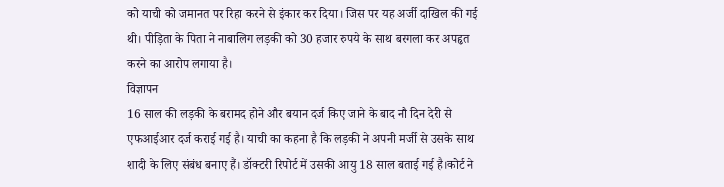को याची को जमानत पर रिहा करने से इंकार कर दिया। जिस पर यह अर्जी दाखिल की गई थी। पीड़िता के पिता ने नाबालिग लड़की को 30 हजार रुपये के साथ बरगला कर अपहृत करने का आरोप लगाया है।
विज्ञापन
16 साल की लड़की के बरामद होने और बयान दर्ज किए जाने के बाद नौ दिन देरी से एफआईआर दर्ज कराई गई है। याची का कहना है कि लड़की ने अपनी मर्जी से उसके साथ शादी के लिए संबंध बनाए हैं। डॉक्टरी रिपोर्ट में उसकी आयु 18 साल बताई गई है।कोर्ट ने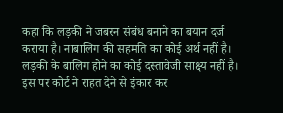कहा कि लड़की ने जबरन संबंध बनाने का बयान दर्ज कराया है। नाबालिग की सहमति का कोई अर्थ नहीं है। लड़की के बालिग होने का कोई दस्तावेजी साक्ष्य नहीं है। इस पर कोर्ट ने राहत देने से इंकार कर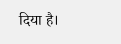दिया है।